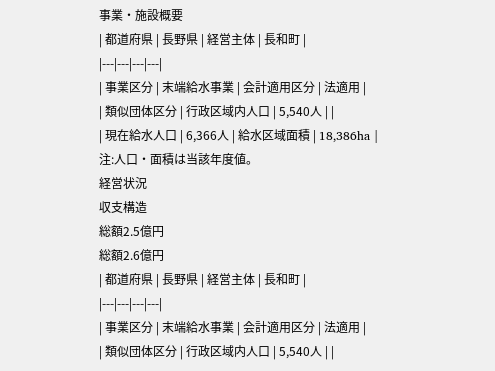事業・施設概要
| 都道府県 | 長野県 | 経営主体 | 長和町 |
|---|---|---|---|
| 事業区分 | 末端給水事業 | 会計適用区分 | 法適用 |
| 類似団体区分 | 行政区域内人口 | 5,540人 | |
| 現在給水人口 | 6,366人 | 給水区域面積 | 18,386ha |
注:人口・面積は当該年度値。
経営状況
収支構造
総額2.5億円
総額2.6億円
| 都道府県 | 長野県 | 経営主体 | 長和町 |
|---|---|---|---|
| 事業区分 | 末端給水事業 | 会計適用区分 | 法適用 |
| 類似団体区分 | 行政区域内人口 | 5,540人 | |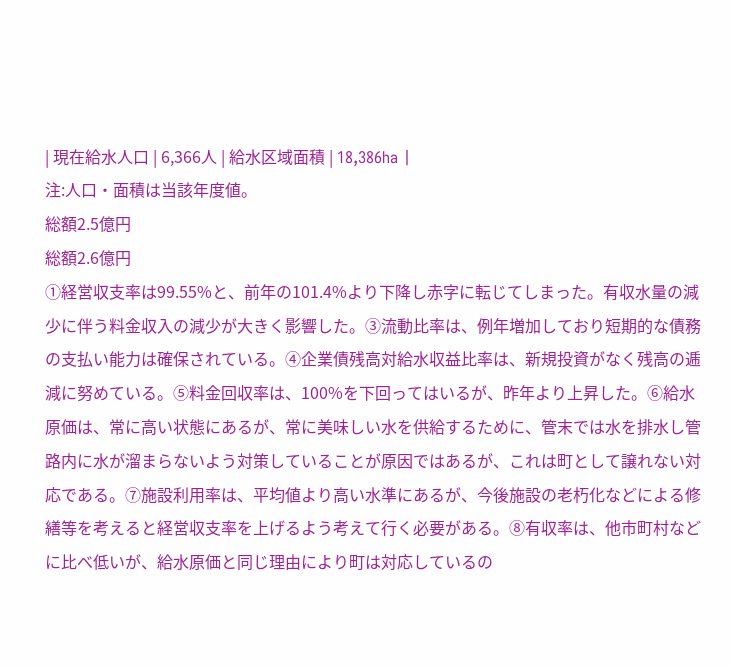| 現在給水人口 | 6,366人 | 給水区域面積 | 18,386ha |
注:人口・面積は当該年度値。
総額2.5億円
総額2.6億円
①経営収支率は99.55%と、前年の101.4%より下降し赤字に転じてしまった。有収水量の減少に伴う料金収入の減少が大きく影響した。③流動比率は、例年増加しており短期的な債務の支払い能力は確保されている。④企業債残高対給水収益比率は、新規投資がなく残高の逓減に努めている。⑤料金回収率は、100%を下回ってはいるが、昨年より上昇した。⑥給水原価は、常に高い状態にあるが、常に美味しい水を供給するために、管末では水を排水し管路内に水が溜まらないよう対策していることが原因ではあるが、これは町として譲れない対応である。⑦施設利用率は、平均値より高い水準にあるが、今後施設の老朽化などによる修繕等を考えると経営収支率を上げるよう考えて行く必要がある。⑧有収率は、他市町村などに比べ低いが、給水原価と同じ理由により町は対応しているの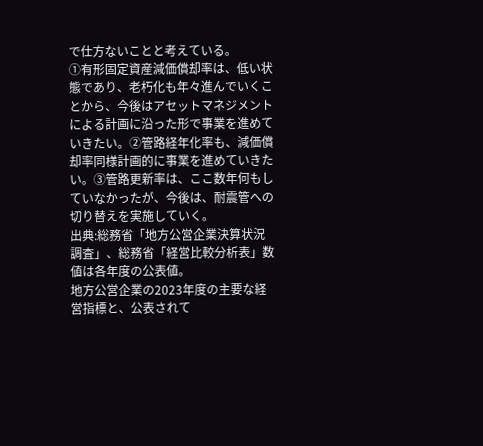で仕方ないことと考えている。
①有形固定資産減価償却率は、低い状態であり、老朽化も年々進んでいくことから、今後はアセットマネジメントによる計画に沿った形で事業を進めていきたい。②管路経年化率も、減価償却率同様計画的に事業を進めていきたい。③管路更新率は、ここ数年何もしていなかったが、今後は、耐震管への切り替えを実施していく。
出典:総務省「地方公営企業決算状況調査」、総務省「経営比較分析表」数値は各年度の公表値。
地方公営企業の2023年度の主要な経営指標と、公表されて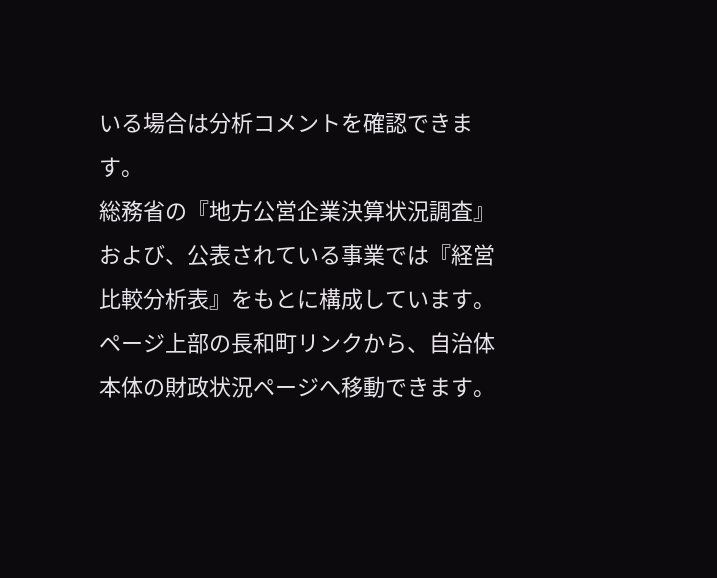いる場合は分析コメントを確認できます。
総務省の『地方公営企業決算状況調査』および、公表されている事業では『経営比較分析表』をもとに構成しています。
ページ上部の長和町リンクから、自治体本体の財政状況ページへ移動できます。